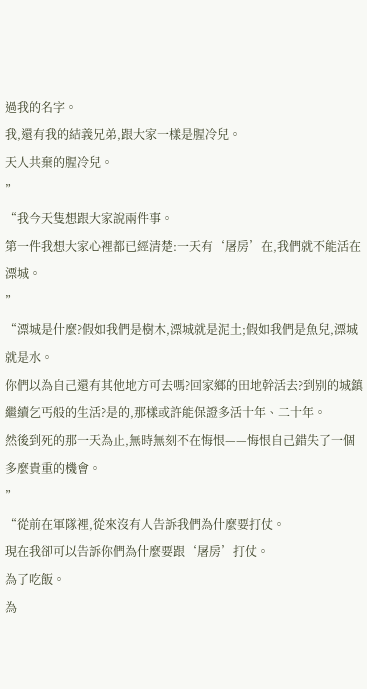過我的名字。
我,還有我的結義兄弟,跟大家一樣是腥冷兒。
天人共棄的腥冷兒。
”
“我今天隻想跟大家說兩件事。
第一件我想大家心裡都已經清楚:一天有‘屠房’在,我們就不能活在漂城。
”
“漂城是什麼?假如我們是樹木,漂城就是泥土;假如我們是魚兒,漂城就是水。
你們以為自己還有其他地方可去嗎?回家鄉的田地幹活去?到别的城鎮繼續乞丐般的生活?是的,那樣或許能保證多活十年、二十年。
然後到死的那一天為止,無時無刻不在悔恨——悔恨自己錯失了一個多麼貴重的機會。
”
“從前在軍隊裡,從來沒有人告訴我們為什麼要打仗。
現在我卻可以告訴你們為什麼要跟‘屠房’打仗。
為了吃飯。
為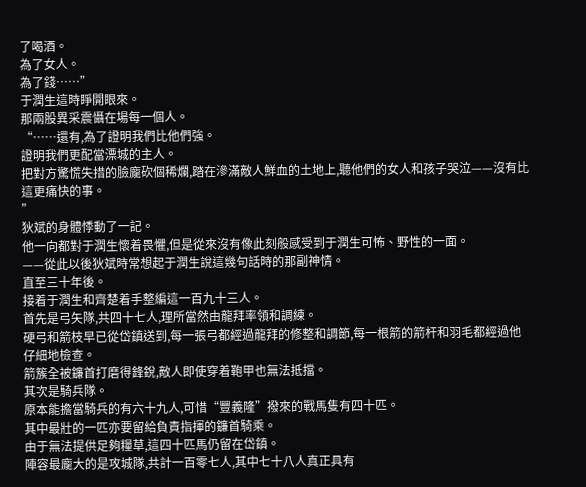了喝酒。
為了女人。
為了錢……”
于潤生這時睜開眼來。
那兩股異采震懾在場每一個人。
“……還有,為了證明我們比他們強。
證明我們更配當漂城的主人。
把對方驚慌失措的臉龐砍個稀爛,踏在滲滿敵人鮮血的土地上,聽他們的女人和孩子哭泣——沒有比這更痛快的事。
”
狄斌的身體悸動了一記。
他一向都對于潤生懷着畏懼,但是從來沒有像此刻般感受到于潤生可怖、野性的一面。
——從此以後狄斌時常想起于潤生說這幾句話時的那副神情。
直至三十年後。
接着于潤生和齊楚着手整編這一百九十三人。
首先是弓矢隊,共四十七人,理所當然由龍拜率領和調練。
硬弓和箭枝早已從岱鎮送到,每一張弓都經過龍拜的修整和調節,每一根箭的箭杆和羽毛都經過他仔細地檢查。
箭簇全被鐮首打磨得鋒銳,敵人即使穿着鞄甲也無法抵擋。
其次是騎兵隊。
原本能擔當騎兵的有六十九人,可惜“豐義隆”撥來的戰馬隻有四十匹。
其中最壯的一匹亦要留給負責指揮的鐮首騎乘。
由于無法提供足夠糧草,這四十匹馬仍留在岱鎮。
陣容最龐大的是攻城隊,共計一百零七人,其中七十八人真正具有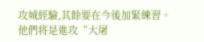攻城經驗,其餘要在今後加緊練習。
他們将是進攻“大屠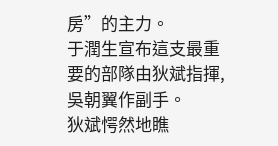房”的主力。
于潤生宣布這支最重要的部隊由狄斌指揮,吳朝翼作副手。
狄斌愕然地瞧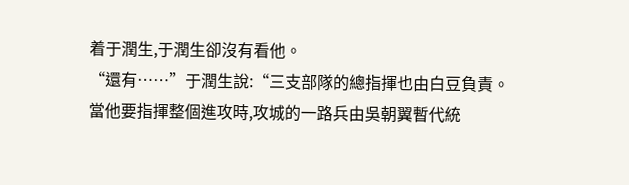着于潤生,于潤生卻沒有看他。
“還有……”于潤生說:“三支部隊的總指揮也由白豆負責。
當他要指揮整個進攻時,攻城的一路兵由吳朝翼暫代統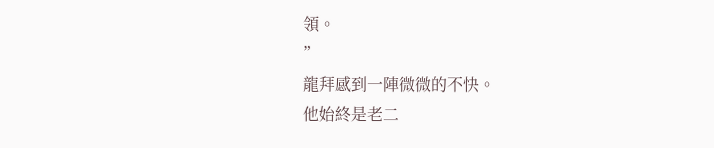領。
”
龍拜感到一陣微微的不快。
他始終是老二